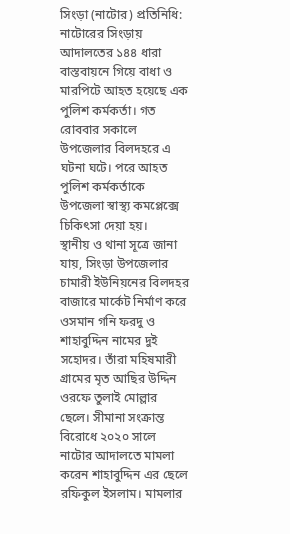সিংড়া (নাটোর) প্রতিনিধি: নাটোরের সিংড়ায় আদালতের ১৪৪ ধারা বাস্তবায়নে গিয়ে বাধা ও মারপিটে আহত হয়েছে এক পুলিশ কর্মকর্তা। গত রোববার সকালে উপজেলার বিলদহরে এ ঘটনা ঘটে। পরে আহত পুলিশ কর্মকর্তাকে উপজেলা স্বাস্থ্য কমপ্লেক্সে চিকিৎসা দেয়া হয়।
স্থানীয় ও থানা সূত্রে জানা যায়, সিংড়া উপজেলার চামারী ইউনিয়নের বিলদহর বাজারে মার্কেট নির্মাণ করে ওসমান গনি ফরদু ও শাহাবুদ্দিন নামের দুই সহোদর। তাঁরা মহিষমারী গ্রামের মৃত আছির উদ্দিন ওরফে তুলাই মোল্লার ছেলে। সীমানা সংক্রান্ত বিরোধে ২০২০ সালে নাটোর আদালতে মামলা করেন শাহাবুদ্দিন এর ছেলে রফিকুল ইসলাম। মামলার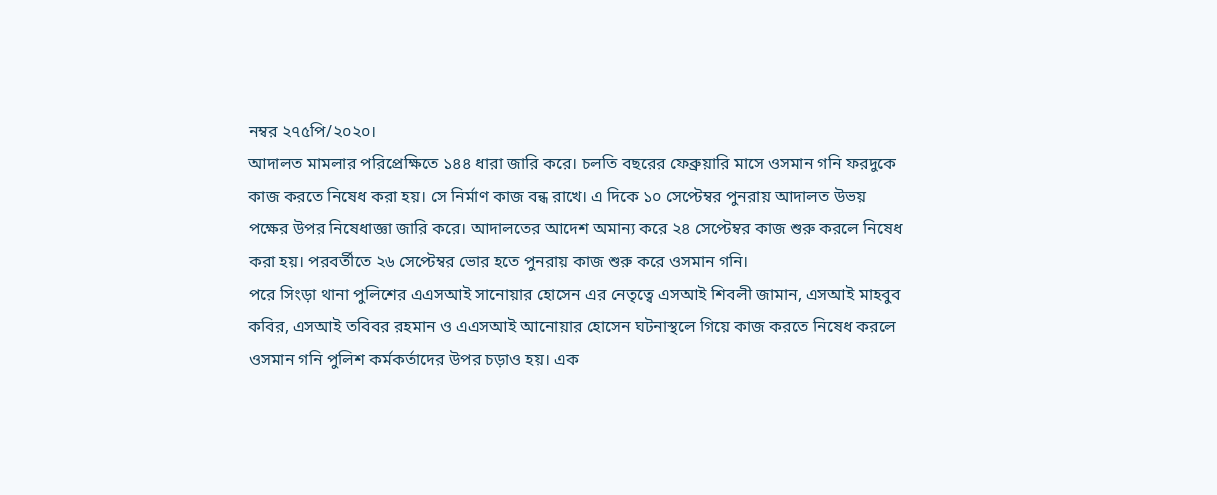নম্বর ২৭৫পি/২০২০।
আদালত মামলার পরিপ্রেক্ষিতে ১৪৪ ধারা জারি করে। চলতি বছরের ফেব্রুয়ারি মাসে ওসমান গনি ফরদুকে কাজ করতে নিষেধ করা হয়। সে নির্মাণ কাজ বন্ধ রাখে। এ দিকে ১০ সেপ্টেম্বর পুনরায় আদালত উভয় পক্ষের উপর নিষেধাজ্ঞা জারি করে। আদালতের আদেশ অমান্য করে ২৪ সেপ্টেম্বর কাজ শুরু করলে নিষেধ করা হয়। পরবর্তীতে ২৬ সেপ্টেম্বর ভোর হতে পুনরায় কাজ শুরু করে ওসমান গনি।
পরে সিংড়া থানা পুলিশের এএসআই সানোয়ার হোসেন এর নেতৃত্বে এসআই শিবলী জামান, এসআই মাহবুব কবির, এসআই তবিবর রহমান ও এএসআই আনোয়ার হোসেন ঘটনাস্থলে গিয়ে কাজ করতে নিষেধ করলে ওসমান গনি পুলিশ কর্মকর্তাদের উপর চড়াও হয়। এক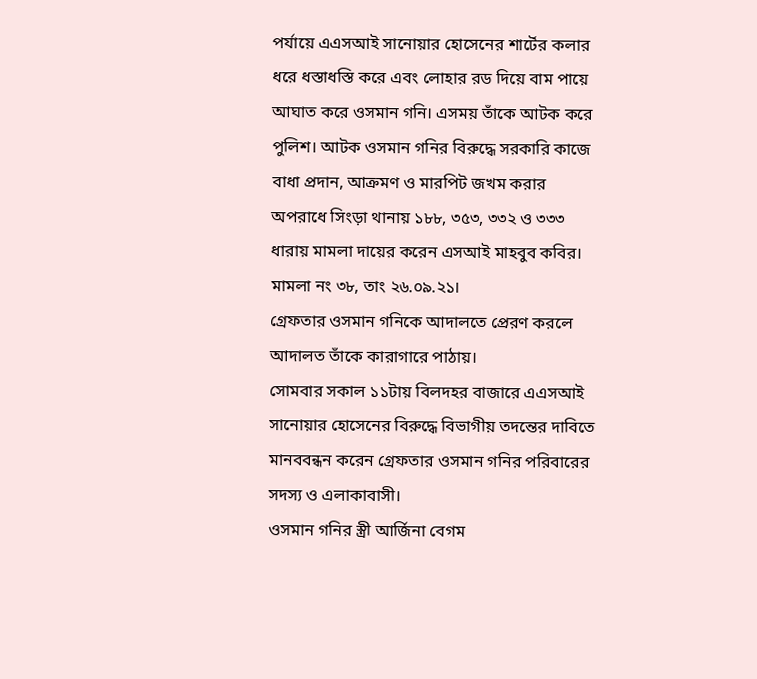পর্যায়ে এএসআই সানোয়ার হোসেনের শার্টের কলার ধরে ধস্তাধস্তি করে এবং লোহার রড দিয়ে বাম পায়ে আঘাত করে ওসমান গনি। এসময় তাঁকে আটক করে পুলিশ। আটক ওসমান গনির বিরুদ্ধে সরকারি কাজে বাধা প্রদান, আক্রমণ ও মারপিট জখম করার অপরাধে সিংড়া থানায় ১৮৮, ৩৫৩, ৩৩২ ও ৩৩৩ ধারায় মামলা দায়ের করেন এসআই মাহবুব কবির। মামলা নং ৩৮, তাং ২৬.০৯.২১।
গ্রেফতার ওসমান গনিকে আদালতে প্রেরণ করলে আদালত তাঁকে কারাগারে পাঠায়।
সোমবার সকাল ১১টায় বিলদহর বাজারে এএসআই সানোয়ার হোসেনের বিরুদ্ধে বিভাগীয় তদন্তের দাবিতে মানববন্ধন করেন গ্রেফতার ওসমান গনির পরিবারের সদস্য ও এলাকাবাসী।
ওসমান গনির স্ত্রী আর্জিনা বেগম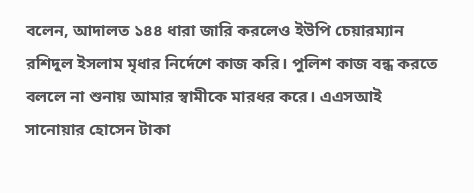বলেন, আদালত ১৪৪ ধারা জারি করলেও ইউপি চেয়ারম্যান রশিদুল ইসলাম মৃধার নির্দেশে কাজ করি। পুলিশ কাজ বন্ধ করতে বললে না শুনায় আমার স্বামীকে মারধর করে। এএসআই সানোয়ার হোসেন টাকা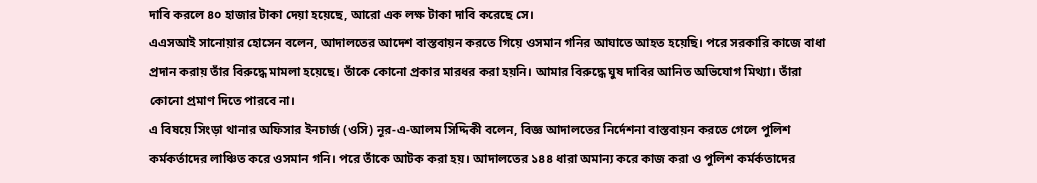দাবি করলে ৪০ হাজার টাকা দেয়া হয়েছে, আরো এক লক্ষ টাকা দাবি করেছে সে।
এএসআই সানোয়ার হোসেন বলেন, আদালতের আদেশ বাস্তবায়ন করতে গিয়ে ওসমান গনির আঘাতে আহত হয়েছি। পরে সরকারি কাজে বাধা প্রদান করায় তাঁর বিরুদ্ধে মামলা হয়েছে। তাঁকে কোনো প্রকার মারধর করা হয়নি। আমার বিরুদ্ধে ঘুষ দাবির আনিত অভিযোগ মিথ্যা। তাঁরা কোনো প্রমাণ দিতে পারবে না।
এ বিষয়ে সিংড়া থানার অফিসার ইনচার্জ (ওসি) নূর-এ-আলম সিদ্দিকী বলেন, বিজ্ঞ আদালতের নির্দেশনা বাস্তবায়ন করতে গেলে পুলিশ কর্মকর্তাদের লাঞ্চিত করে ওসমান গনি। পরে তাঁকে আটক করা হয়। আদালতের ১৪৪ ধারা অমান্য করে কাজ করা ও পুলিশ কর্মর্কতাদের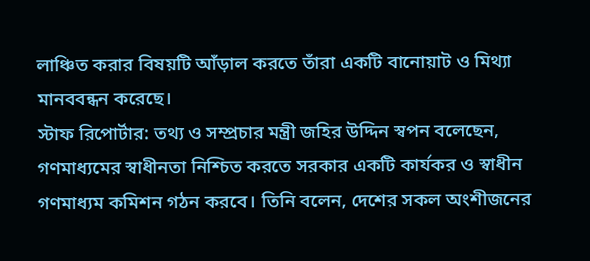লাঞ্চিত করার বিষয়টি আঁড়াল করতে তাঁরা একটি বানোয়াট ও মিথ্যা মানববন্ধন করেছে।
স্টাফ রিপোর্টার: তথ্য ও সম্প্রচার মন্ত্রী জহির উদ্দিন স্বপন বলেছেন, গণমাধ্যমের স্বাধীনতা নিশ্চিত করতে সরকার একটি কার্যকর ও স্বাধীন গণমাধ্যম কমিশন গঠন করবে। তিনি বলেন, দেশের সকল অংশীজনের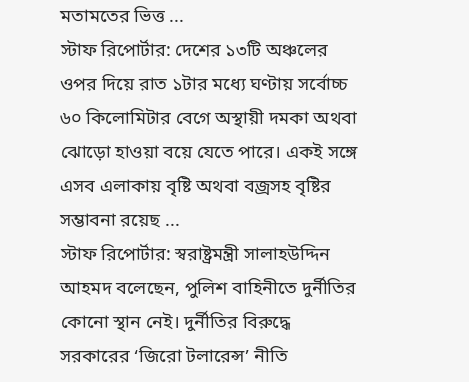মতামতের ভিত্ত ...
স্টাফ রিপোর্টার: দেশের ১৩টি অঞ্চলের ওপর দিয়ে রাত ১টার মধ্যে ঘণ্টায় সর্বোচ্চ ৬০ কিলোমিটার বেগে অস্থায়ী দমকা অথবা ঝোড়ো হাওয়া বয়ে যেতে পারে। একই সঙ্গে এসব এলাকায় বৃষ্টি অথবা বজ্রসহ বৃষ্টির সম্ভাবনা রয়েছ ...
স্টাফ রিপোর্টার: স্বরাষ্ট্রমন্ত্রী সালাহউদ্দিন আহমদ বলেছেন, পুলিশ বাহিনীতে দুর্নীতির কোনো স্থান নেই। দুর্নীতির বিরুদ্ধে সরকারের ‘জিরো টলারেন্স’ নীতি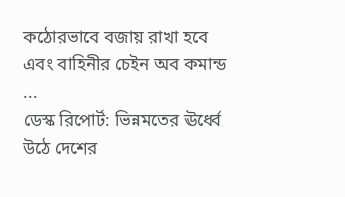কঠোরভাবে বজায় রাখা হবে এবং বাহিনীর চেইন অব কমান্ড ...
ডেস্ক রিপোর্ট: ভিন্নমতের ঊর্ধ্বে উঠে দেশের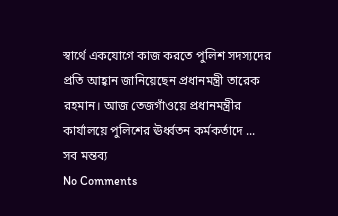স্বার্থে একযোগে কাজ করতে পুলিশ সদস্যদের প্রতি আহ্বান জানিয়েছেন প্রধানমন্ত্রী তারেক রহমান। আজ তেজগাঁওয়ে প্রধানমন্ত্রীর কার্যালয়ে পুলিশের ঊর্ধ্বতন কর্মকর্তাদে ...
সব মন্তব্য
No Comments